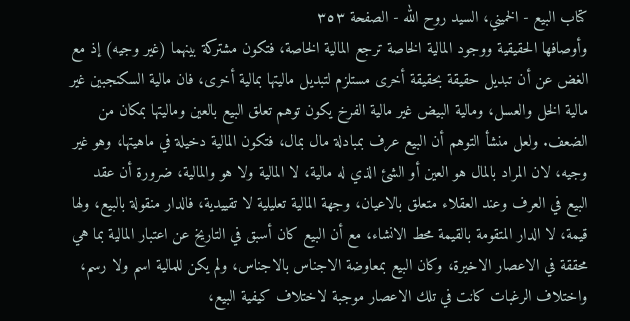كتاب البيع - الخميني، السيد روح الله - الصفحة ٣٥٣
وأوصافها الحقيقية ووجود المالية الخاصة ترجع المالية الخاصة، فتكون مشتركة بينهما (غير وجيه) إذ مع الغض عن أن تبديل حقيقة بحقيقة أخرى مستلزم لتبديل ماليتها بمالية أخرى، فان مالية السكنجبين غير مالية الخل والعسل، ومالية البيض غير مالية الفرخ يكون توهم تعلق البيع بالعين وماليتها بمكان من الضعف. ولعل منشأ التوهم أن البيع عرف بمبادلة مال بمال، فتكون المالية دخيلة في ماهيتها، وهو غير وجيه، لان المراد بالمال هو العين أو الشئ الذي له مالية، لا المالية ولا هو والمالية، ضرورة أن عقد البيع في العرف وعند العقلاء متعلق بالاعيان، وجهة المالية تعليلية لا تقييدية، فالدار منقولة بالبيع، ولها قيمة، لا الدار المتقومة بالقيمة محط الانشاء، مع أن البيع كان أسبق في التاريخ عن اعتبار المالية بما هي محققة في الاعصار الاخيرة، وكان البيع بمعاوضة الاجناس بالاجناس، ولم يكن للمالية اسم ولا رسم، واختلاف الرغبات كانت في تلك الاعصار موجبة لاختلاف كيفية البيع،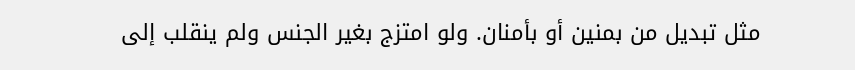مثل تبديل من بمنين أو بأمنان. ولو امتزج بغير الجنس ولم ينقلب إلى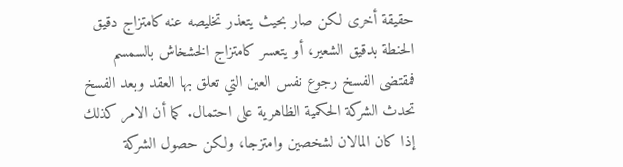حقيقة أخرى لكن صار بحيث يتعذر تخليصه عنه كامتزاج دقيق الحنطة بدقيق الشعير، أو يتعسر كامتزاج الخشخاش بالسمسم فمقتضى الفسخ رجوع نفس العين التي تعلق بها العقد وبعد الفسخ تحدث الشركة الحكمية الظاهرية على احتمال. كما أن الامر كذلك إذا كان المالان لشخصين وامتزجا، ولكن حصول الشركة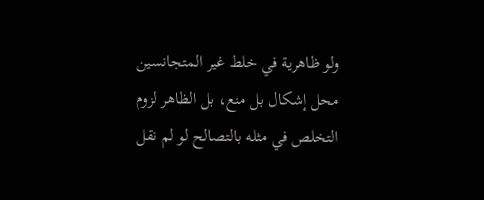ولو ظاهرية في خلط غير المتجانسين محل إشكال بل منع، بل الظاهر لزوم التخلص في مثله بالتصالح لو لم نقل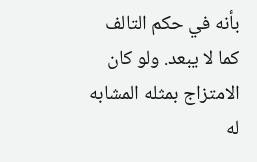بأنه في حكم التالف كما لا يبعد. ولو كان الامتزاج بمثله المشابه له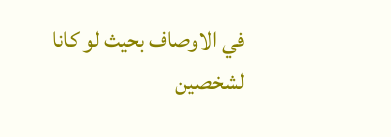في الاوصاف بحيث لو كانا لشخصين